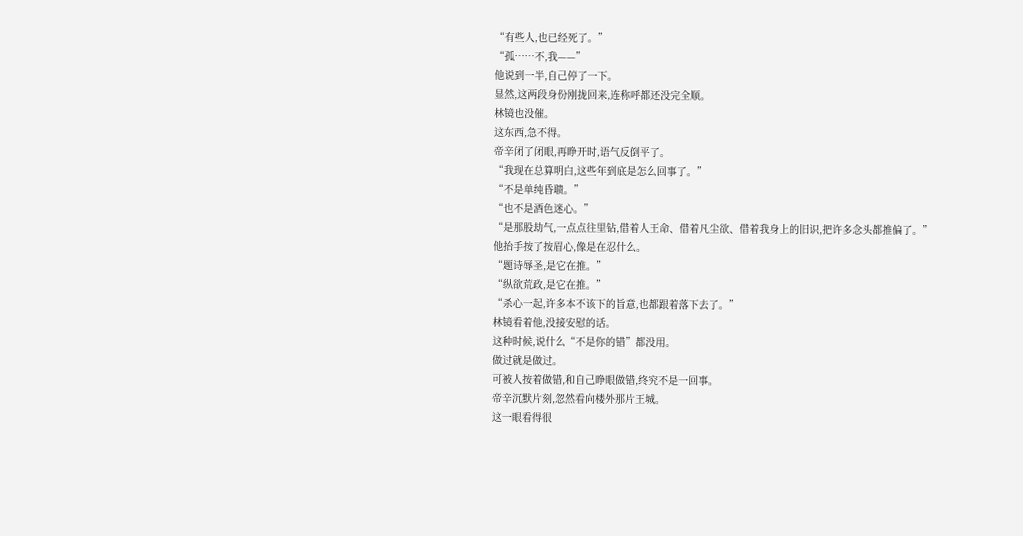“有些人,也已经死了。”
“孤……不,我——”
他说到一半,自己停了一下。
显然,这两段身份刚拢回来,连称呼都还没完全顺。
林镜也没催。
这东西,急不得。
帝辛闭了闭眼,再睁开时,语气反倒平了。
“我现在总算明白,这些年到底是怎么回事了。”
“不是单纯昏聩。”
“也不是酒色迷心。”
“是那股劫气,一点点往里钻,借着人王命、借着凡尘欲、借着我身上的旧识,把许多念头都推偏了。”
他抬手按了按眉心,像是在忍什么。
“题诗辱圣,是它在推。”
“纵欲荒政,是它在推。”
“杀心一起,许多本不该下的旨意,也都跟着落下去了。”
林镜看着他,没接安慰的话。
这种时候,说什么“不是你的错”都没用。
做过就是做过。
可被人按着做错,和自己睁眼做错,终究不是一回事。
帝辛沉默片刻,忽然看向楼外那片王城。
这一眼看得很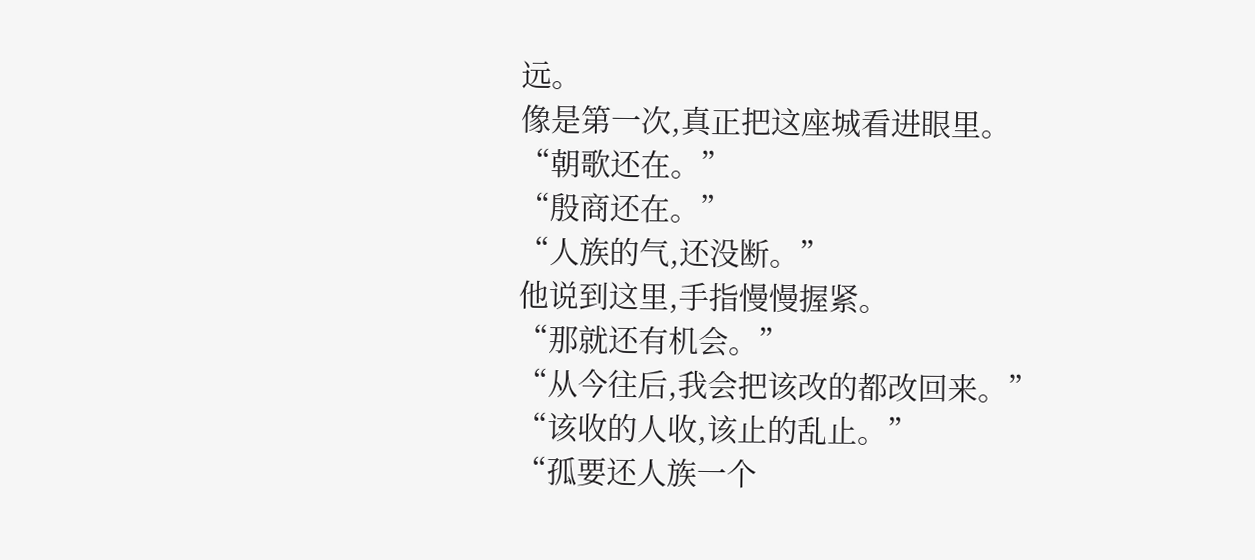远。
像是第一次,真正把这座城看进眼里。
“朝歌还在。”
“殷商还在。”
“人族的气,还没断。”
他说到这里,手指慢慢握紧。
“那就还有机会。”
“从今往后,我会把该改的都改回来。”
“该收的人收,该止的乱止。”
“孤要还人族一个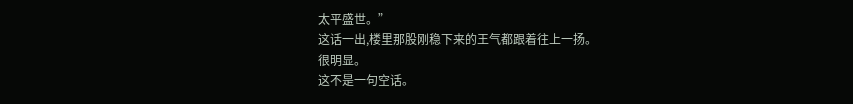太平盛世。”
这话一出,楼里那股刚稳下来的王气都跟着往上一扬。
很明显。
这不是一句空话。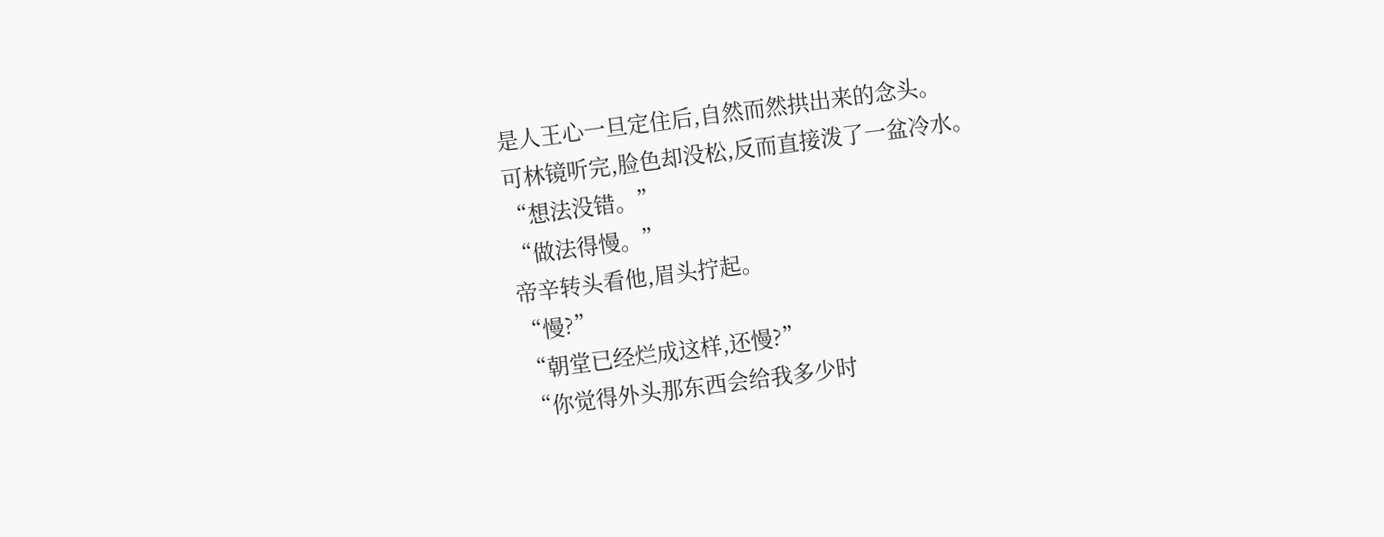是人王心一旦定住后,自然而然拱出来的念头。
可林镜听完,脸色却没松,反而直接泼了一盆冷水。
“想法没错。”
“做法得慢。”
帝辛转头看他,眉头拧起。
“慢?”
“朝堂已经烂成这样,还慢?”
“你觉得外头那东西会给我多少时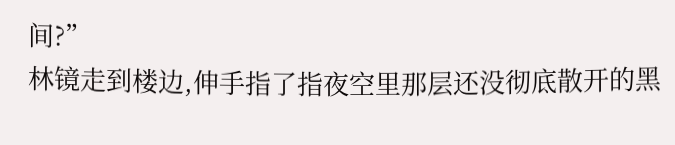间?”
林镜走到楼边,伸手指了指夜空里那层还没彻底散开的黑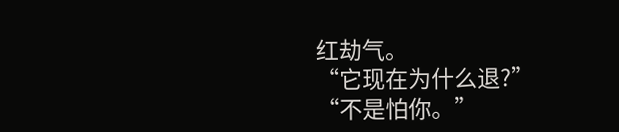红劫气。
“它现在为什么退?”
“不是怕你。”